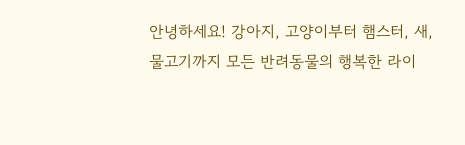안녕하세요! 강아지, 고양이부터 햄스터, 새, 물고기까지 모든 반려동물의 행복한 라이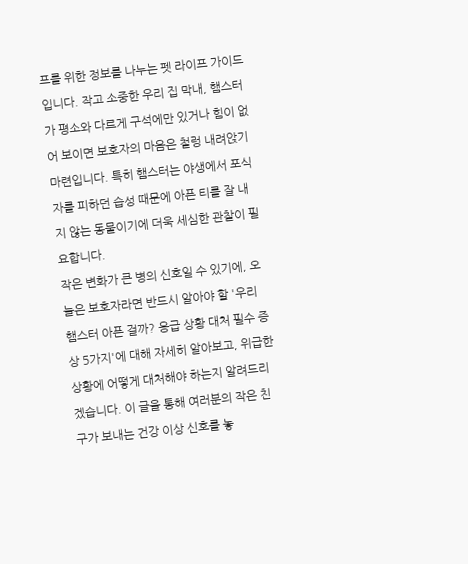프를 위한 정보를 나누는 펫 라이프 가이드입니다. 작고 소중한 우리 집 막내, 햄스터가 평소와 다르게 구석에만 있거나 힘이 없어 보이면 보호자의 마음은 철렁 내려앉기 마련입니다. 특히 햄스터는 야생에서 포식자를 피하던 습성 때문에 아픈 티를 잘 내지 않는 동물이기에 더욱 세심한 관찰이 필요합니다.
작은 변화가 큰 병의 신호일 수 있기에, 오늘은 보호자라면 반드시 알아야 할 '우리 햄스터 아픈 걸까? 응급 상황 대처 필수 증상 5가지'에 대해 자세히 알아보고, 위급한 상황에 어떻게 대처해야 하는지 알려드리겠습니다. 이 글을 통해 여러분의 작은 친구가 보내는 건강 이상 신호를 놓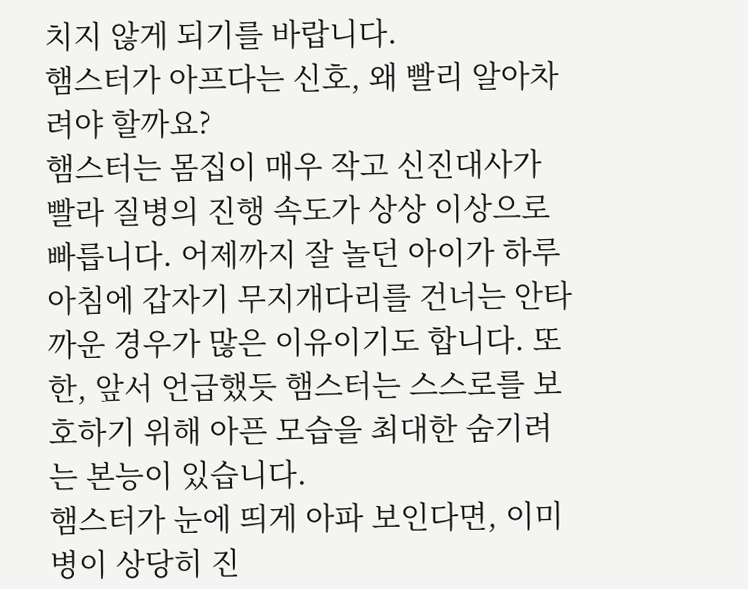치지 않게 되기를 바랍니다.
햄스터가 아프다는 신호, 왜 빨리 알아차려야 할까요?
햄스터는 몸집이 매우 작고 신진대사가 빨라 질병의 진행 속도가 상상 이상으로 빠릅니다. 어제까지 잘 놀던 아이가 하루아침에 갑자기 무지개다리를 건너는 안타까운 경우가 많은 이유이기도 합니다. 또한, 앞서 언급했듯 햄스터는 스스로를 보호하기 위해 아픈 모습을 최대한 숨기려는 본능이 있습니다.
햄스터가 눈에 띄게 아파 보인다면, 이미 병이 상당히 진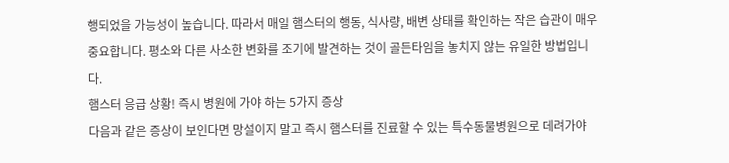행되었을 가능성이 높습니다. 따라서 매일 햄스터의 행동, 식사량, 배변 상태를 확인하는 작은 습관이 매우 중요합니다. 평소와 다른 사소한 변화를 조기에 발견하는 것이 골든타임을 놓치지 않는 유일한 방법입니다.
햄스터 응급 상황! 즉시 병원에 가야 하는 5가지 증상
다음과 같은 증상이 보인다면 망설이지 말고 즉시 햄스터를 진료할 수 있는 특수동물병원으로 데려가야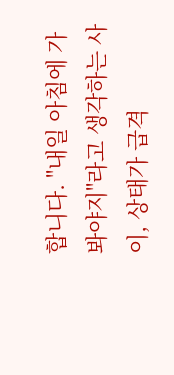합니다. "내일 아침에 가봐야지"라고 생각하는 사이, 상태가 급격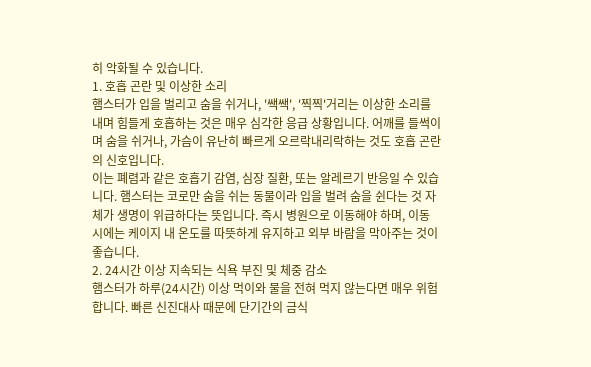히 악화될 수 있습니다.
1. 호흡 곤란 및 이상한 소리
햄스터가 입을 벌리고 숨을 쉬거나, '쌕쌕', '찍찍'거리는 이상한 소리를 내며 힘들게 호흡하는 것은 매우 심각한 응급 상황입니다. 어깨를 들썩이며 숨을 쉬거나, 가슴이 유난히 빠르게 오르락내리락하는 것도 호흡 곤란의 신호입니다.
이는 폐렴과 같은 호흡기 감염, 심장 질환, 또는 알레르기 반응일 수 있습니다. 햄스터는 코로만 숨을 쉬는 동물이라 입을 벌려 숨을 쉰다는 것 자체가 생명이 위급하다는 뜻입니다. 즉시 병원으로 이동해야 하며, 이동 시에는 케이지 내 온도를 따뜻하게 유지하고 외부 바람을 막아주는 것이 좋습니다.
2. 24시간 이상 지속되는 식욕 부진 및 체중 감소
햄스터가 하루(24시간) 이상 먹이와 물을 전혀 먹지 않는다면 매우 위험합니다. 빠른 신진대사 때문에 단기간의 금식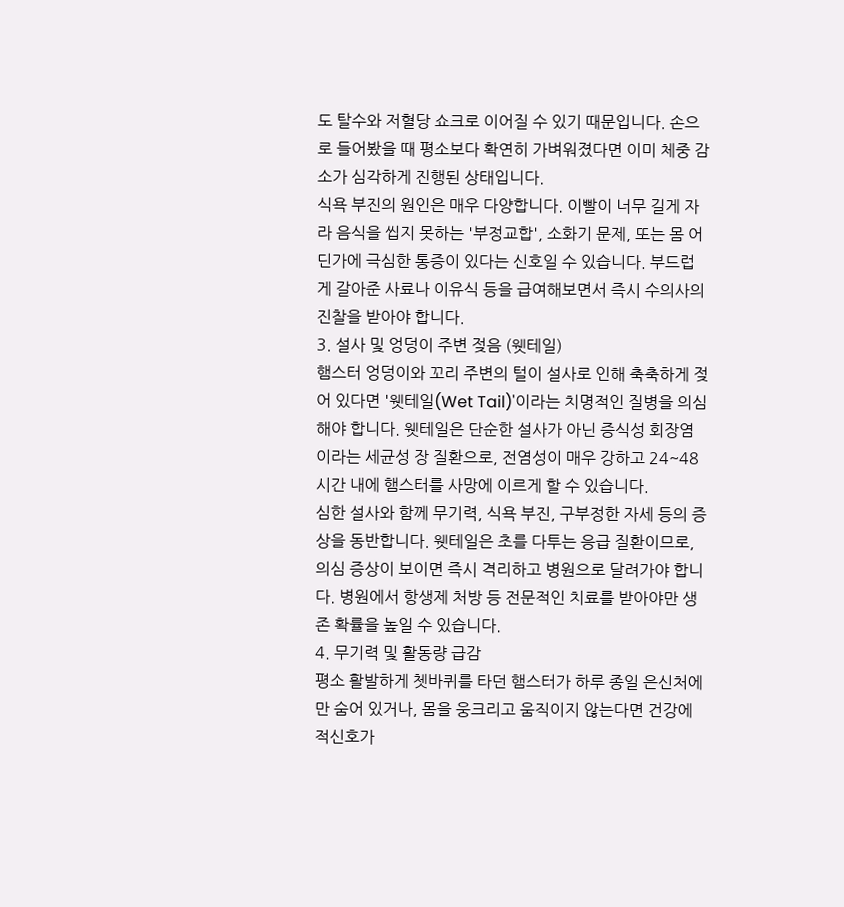도 탈수와 저혈당 쇼크로 이어질 수 있기 때문입니다. 손으로 들어봤을 때 평소보다 확연히 가벼워졌다면 이미 체중 감소가 심각하게 진행된 상태입니다.
식욕 부진의 원인은 매우 다양합니다. 이빨이 너무 길게 자라 음식을 씹지 못하는 '부정교합', 소화기 문제, 또는 몸 어딘가에 극심한 통증이 있다는 신호일 수 있습니다. 부드럽게 갈아준 사료나 이유식 등을 급여해보면서 즉시 수의사의 진찰을 받아야 합니다.
3. 설사 및 엉덩이 주변 젖음 (웻테일)
햄스터 엉덩이와 꼬리 주변의 털이 설사로 인해 축축하게 젖어 있다면 '웻테일(Wet Tail)'이라는 치명적인 질병을 의심해야 합니다. 웻테일은 단순한 설사가 아닌 증식성 회장염이라는 세균성 장 질환으로, 전염성이 매우 강하고 24~48시간 내에 햄스터를 사망에 이르게 할 수 있습니다.
심한 설사와 함께 무기력, 식욕 부진, 구부정한 자세 등의 증상을 동반합니다. 웻테일은 초를 다투는 응급 질환이므로, 의심 증상이 보이면 즉시 격리하고 병원으로 달려가야 합니다. 병원에서 항생제 처방 등 전문적인 치료를 받아야만 생존 확률을 높일 수 있습니다.
4. 무기력 및 활동량 급감
평소 활발하게 쳇바퀴를 타던 햄스터가 하루 종일 은신처에만 숨어 있거나, 몸을 웅크리고 움직이지 않는다면 건강에 적신호가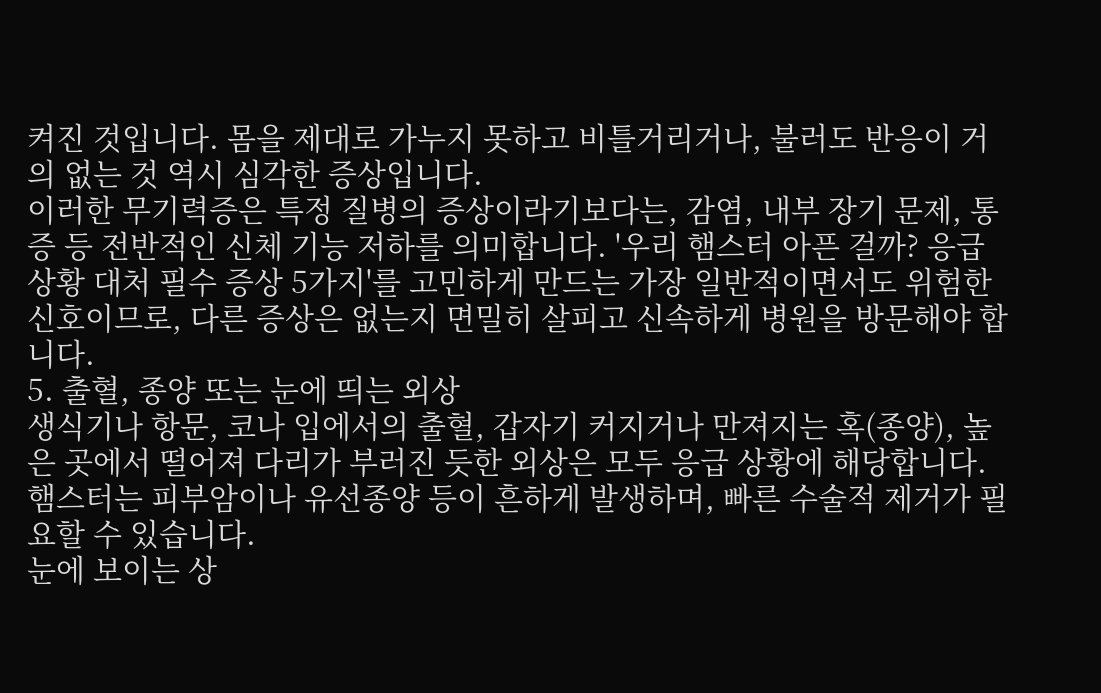켜진 것입니다. 몸을 제대로 가누지 못하고 비틀거리거나, 불러도 반응이 거의 없는 것 역시 심각한 증상입니다.
이러한 무기력증은 특정 질병의 증상이라기보다는, 감염, 내부 장기 문제, 통증 등 전반적인 신체 기능 저하를 의미합니다. '우리 햄스터 아픈 걸까? 응급 상황 대처 필수 증상 5가지'를 고민하게 만드는 가장 일반적이면서도 위험한 신호이므로, 다른 증상은 없는지 면밀히 살피고 신속하게 병원을 방문해야 합니다.
5. 출혈, 종양 또는 눈에 띄는 외상
생식기나 항문, 코나 입에서의 출혈, 갑자기 커지거나 만져지는 혹(종양), 높은 곳에서 떨어져 다리가 부러진 듯한 외상은 모두 응급 상황에 해당합니다. 햄스터는 피부암이나 유선종양 등이 흔하게 발생하며, 빠른 수술적 제거가 필요할 수 있습니다.
눈에 보이는 상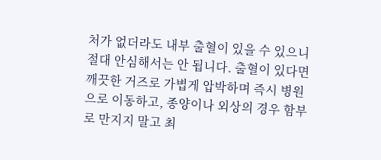처가 없더라도 내부 출혈이 있을 수 있으니 절대 안심해서는 안 됩니다. 출혈이 있다면 깨끗한 거즈로 가볍게 압박하며 즉시 병원으로 이동하고, 종양이나 외상의 경우 함부로 만지지 말고 최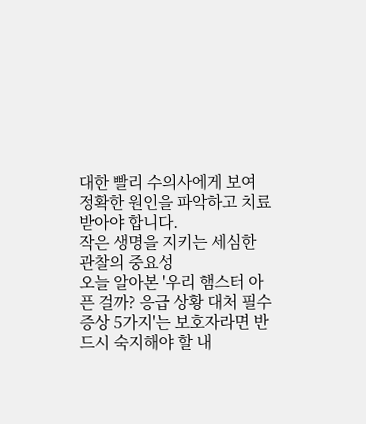대한 빨리 수의사에게 보여 정확한 원인을 파악하고 치료받아야 합니다.
작은 생명을 지키는 세심한 관찰의 중요성
오늘 알아본 '우리 햄스터 아픈 걸까? 응급 상황 대처 필수 증상 5가지'는 보호자라면 반드시 숙지해야 할 내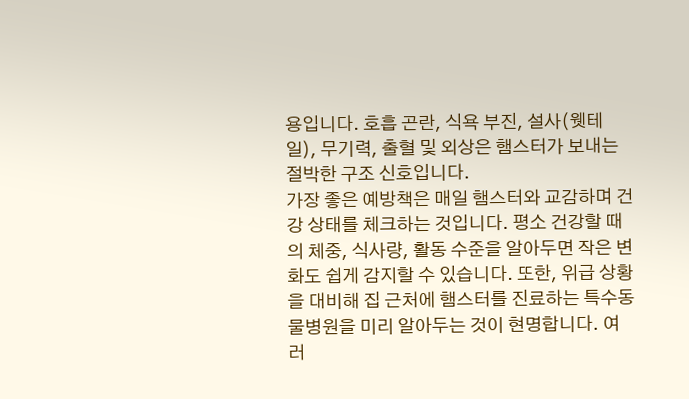용입니다. 호흡 곤란, 식욕 부진, 설사(웻테일), 무기력, 출혈 및 외상은 햄스터가 보내는 절박한 구조 신호입니다.
가장 좋은 예방책은 매일 햄스터와 교감하며 건강 상태를 체크하는 것입니다. 평소 건강할 때의 체중, 식사량, 활동 수준을 알아두면 작은 변화도 쉽게 감지할 수 있습니다. 또한, 위급 상황을 대비해 집 근처에 햄스터를 진료하는 특수동물병원을 미리 알아두는 것이 현명합니다. 여러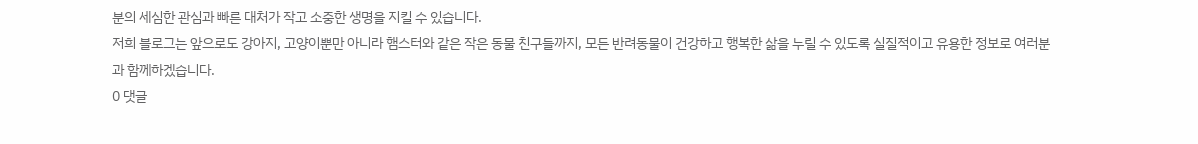분의 세심한 관심과 빠른 대처가 작고 소중한 생명을 지킬 수 있습니다.
저희 블로그는 앞으로도 강아지, 고양이뿐만 아니라 햄스터와 같은 작은 동물 친구들까지, 모든 반려동물이 건강하고 행복한 삶을 누릴 수 있도록 실질적이고 유용한 정보로 여러분과 함께하겠습니다.
0 댓글